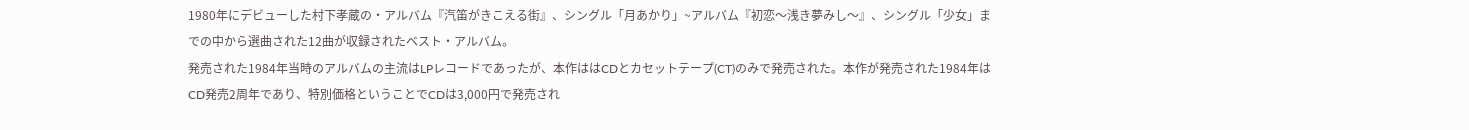1980年にデビューした村下孝蔵の・アルバム『汽笛がきこえる街』、シングル「月あかり」~アルバム『初恋〜浅き夢みし〜』、シングル「少女」までの中から選曲された12曲が収録されたベスト・アルバム。
発売された1984年当時のアルバムの主流はLPレコードであったが、本作ははCDとカセットテープ(CT)のみで発売された。本作が発売された1984年はCD発売2周年であり、特別価格ということでCDは3,000円で発売され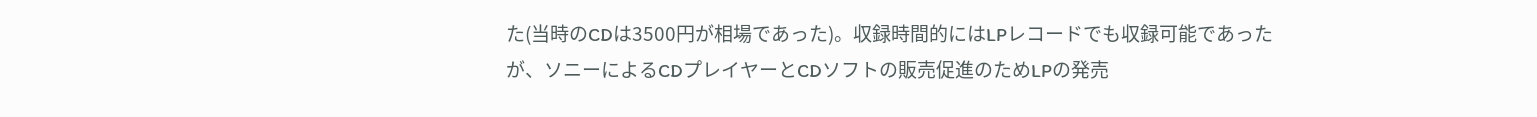た(当時のCDは3500円が相場であった)。収録時間的にはLPレコードでも収録可能であったが、ソニーによるCDプレイヤーとCDソフトの販売促進のためLPの発売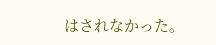はされなかった。